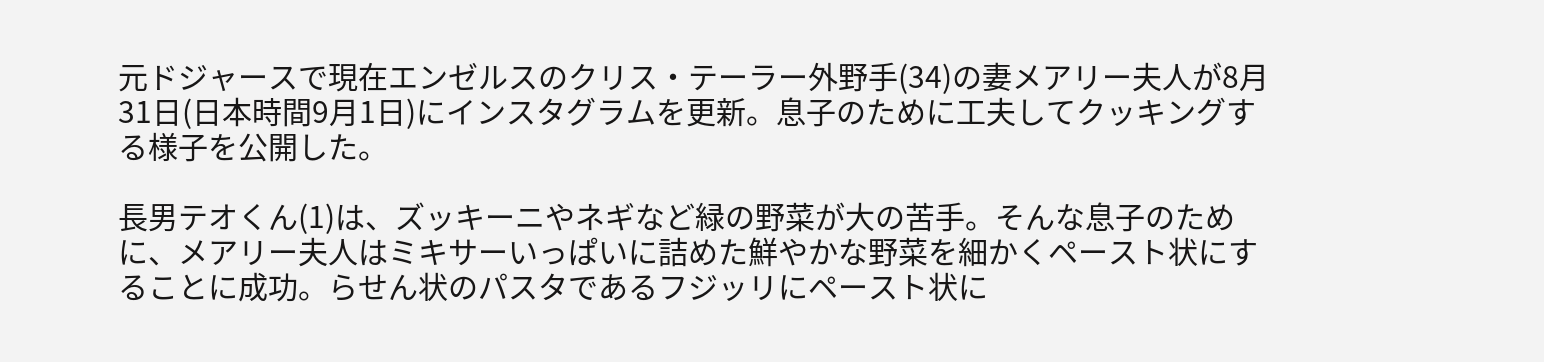元ドジャースで現在エンゼルスのクリス・テーラー外野手(34)の妻メアリー夫人が8月31日(日本時間9月1日)にインスタグラムを更新。息子のために工夫してクッキングする様子を公開した。

長男テオくん(1)は、ズッキーニやネギなど緑の野菜が大の苦手。そんな息子のために、メアリー夫人はミキサーいっぱいに詰めた鮮やかな野菜を細かくペースト状にすることに成功。らせん状のパスタであるフジッリにペースト状に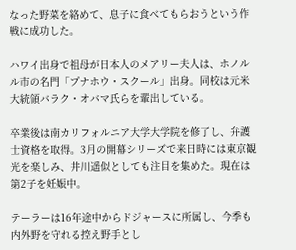なった野菜を絡めて、息子に食べてもらおうという作戦に成功した。

ハワイ出身で祖母が日本人のメアリー夫人は、ホノルル市の名門「プナホウ・スクール」出身。同校は元米大統領バラク・オバマ氏らを輩出している。

卒業後は南カリフォルニア大学大学院を修了し、弁護士資格を取得。3月の開幕シリーズで来日時には東京観光を楽しみ、井川遥似としても注目を集めた。現在は第2子を妊娠中。

テーラーは16年途中からドジャースに所属し、今季も内外野を守れる控え野手とし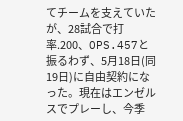てチームを支えていたが、28試合で打率.200、OPS.457と振るわず、5月18日(同19日)に自由契約になった。現在はエンゼルスでプレーし、今季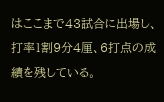はここまで43試合に出場し、打率1割9分4厘、6打点の成績を残している。